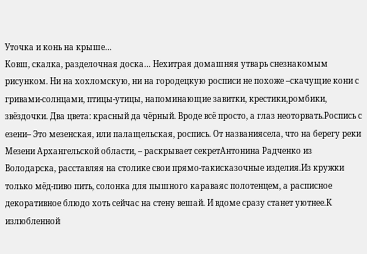Уточка и конь на крыше…
Ковш, скалка, разделочная доска… Нехитрая домашняя утварь снезнакомым рисунком. Ни на хохломскую, ни на городецкую росписи не похоже –скачущие кони с гривами-солнцами, птицы-утицы, напоминающие завитки, крестики,ромбики, звёздочки. Два цвета: красный да чёрный. Вроде всё просто, а глаз неоторвать.Роспись с езени– Это мезенская, или палащельская, роспись. От названиясела, что на берегу реки Мезени Архангельской области, – раскрывает секретАнтонина Радченко из Володарска, расставляя на столике свои прямо-такисказочные изделия.Из кружки только мёд-пиво пить, солонка для пышного караваяс полотенцем, а расписное декоративное блюдо хоть сейчас на стену вешай. И вдоме сразу станет уютнее.К излюбленной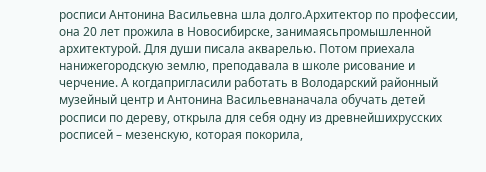росписи Антонина Васильевна шла долго.Архитектор по профессии, она 20 лет прожила в Новосибирске, занимаясьпромышленной архитектурой. Для души писала акварелью. Потом приехала нанижегородскую землю, преподавала в школе рисование и черчение. А когдапригласили работать в Володарский районный музейный центр и Антонина Васильевнаначала обучать детей росписи по дереву, открыла для себя одну из древнейшихрусских росписей – мезенскую, которая покорила,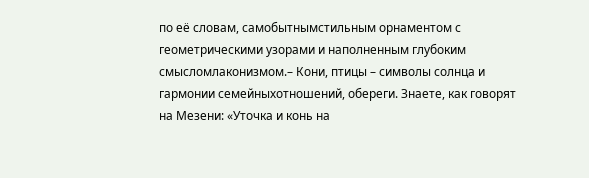по её словам, самобытнымстильным орнаментом с геометрическими узорами и наполненным глубоким смысломлаконизмом.– Кони, птицы – символы солнца и гармонии семейныхотношений, обереги. Знаете, как говорят на Мезени: «Уточка и конь на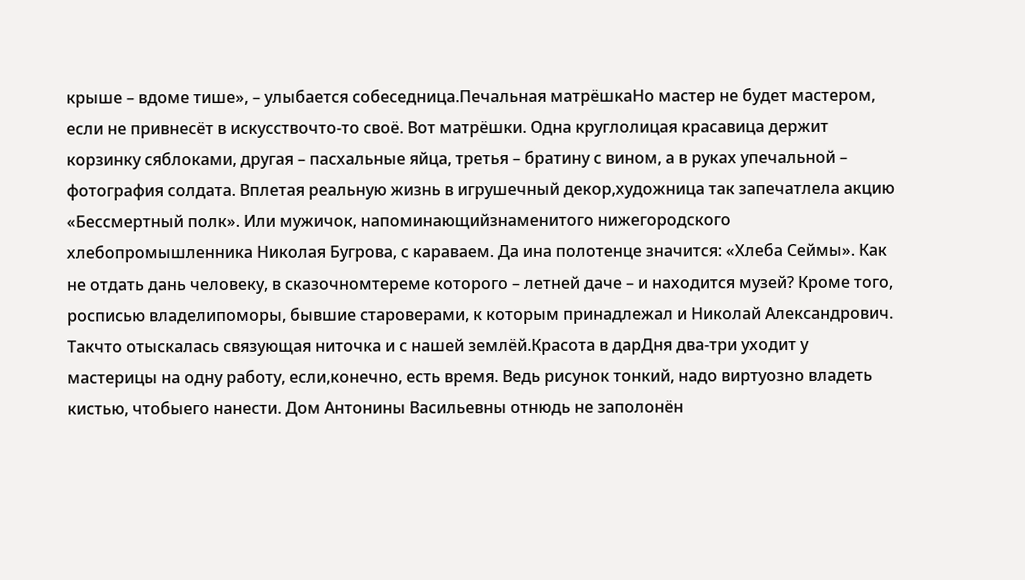крыше – вдоме тише», – улыбается собеседница.Печальная матрёшкаНо мастер не будет мастером, если не привнесёт в искусствочто-то своё. Вот матрёшки. Одна круглолицая красавица держит корзинку сяблоками, другая – пасхальные яйца, третья – братину с вином, а в руках упечальной – фотография солдата. Вплетая реальную жизнь в игрушечный декор,художница так запечатлела акцию «Бессмертный полк». Или мужичок, напоминающийзнаменитого нижегородского хлебопромышленника Николая Бугрова, с караваем. Да ина полотенце значится: «Хлеба Сеймы». Как не отдать дань человеку, в сказочномтереме которого – летней даче – и находится музей? Кроме того, росписью владелипоморы, бывшие староверами, к которым принадлежал и Николай Александрович. Такчто отыскалась связующая ниточка и с нашей землёй.Красота в дарДня два-три уходит у мастерицы на одну работу, если,конечно, есть время. Ведь рисунок тонкий, надо виртуозно владеть кистью, чтобыего нанести. Дом Антонины Васильевны отнюдь не заполонён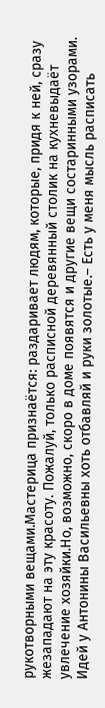рукотворными вещами.Мастерица признаётся: раздаривает людям, которые, придя к ней, сразу жезападают на эту красоту. Пожалуй, только расписной деревянный столик на кухневыдаёт увлечение хозяйки.Но, возможно, скоро в доме появятся и другие вещи состаринными узорами. Идей у Антонины Васильевны хоть отбавляй и руки золотые.– Есть у меня мысль расписать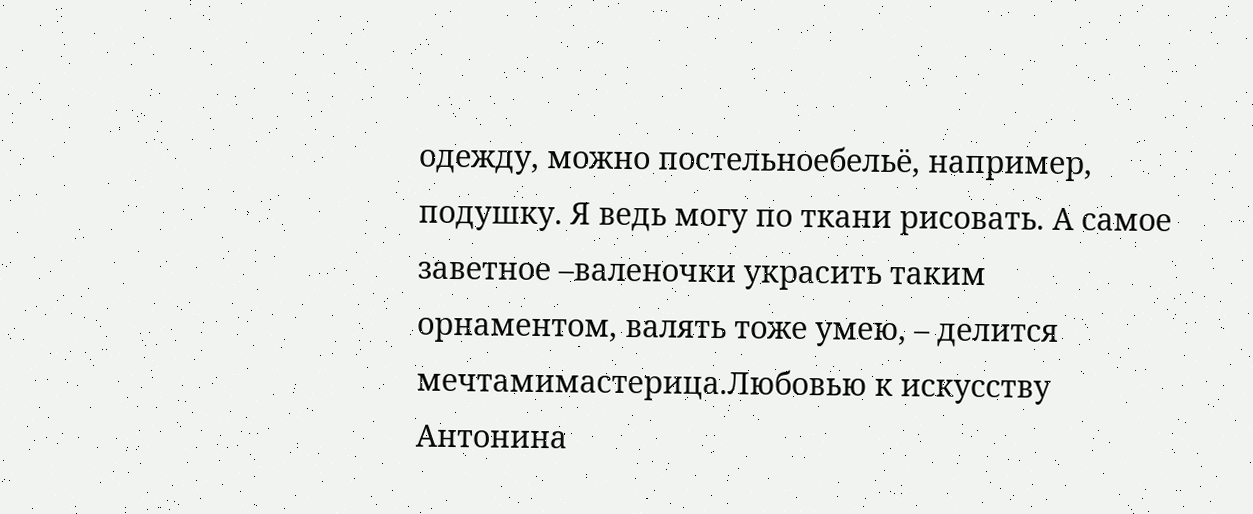одежду, можно постельноебельё, например, подушку. Я ведь могу по ткани рисовать. А самое заветное –валеночки украсить таким орнаментом, валять тоже умею, – делится мечтамимастерица.Любовью к искусству Антонина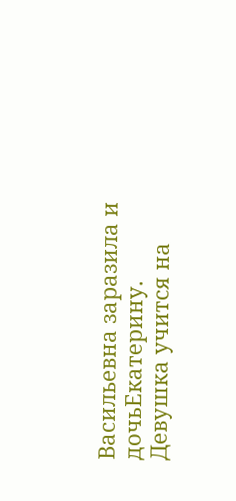Васильевна заразила и дочьЕкатерину. Девушка учится на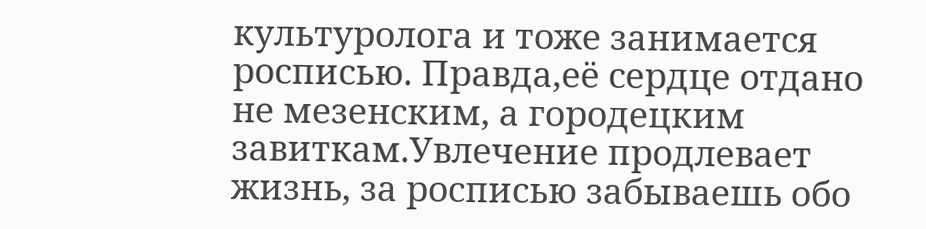культуролога и тоже занимается росписью. Правда,её сердце отдано не мезенским, а городецким завиткам.Увлечение продлевает жизнь, за росписью забываешь обо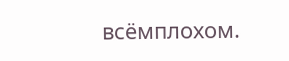всёмплохом.